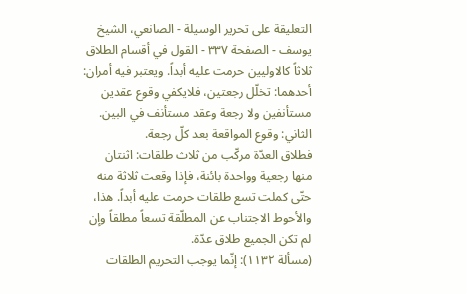التعليقة على تحرير الوسيلة - الصانعي، الشيخ يوسف - الصفحة ٣٣٧ - القول في أقسام الطلاق
ثلاثاً كالاوليين حرمت عليه أبداً. ويعتبر فيه أمران: أحدهما: تخلّل رجعتين، فلايكفي وقوع عقدين مستأنفين ولا رجعة وعقد مستأنف في البين. الثاني: وقوع المواقعة بعد كلّ رجعة.
فطلاق العدّة مركّب من ثلاث طلقات: اثنتان منها رجعية وواحدة بائنة، فإذا وقعت ثلاثة منه حتّى كملت تسع طلقات حرمت عليه أبداً. هذا، والأحوط الاجتناب عن المطلّقة تسعاً مطلقاً وإن لم تكن الجميع طلاق عدّة.
(مسألة ١١٣٢): إنّما يوجب التحريم الطلقات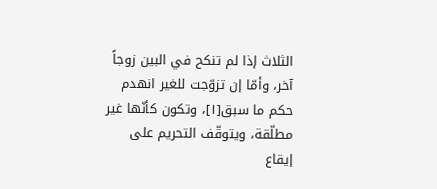الثلاث إذا لم تنكح في البين زوجاً آخر، وأمّا إن تزوّجت للغير انهدم حكم ما سبق[١]، وتكون كأنّها غير مطلّقة، ويتوقّف التحريم على إيقاع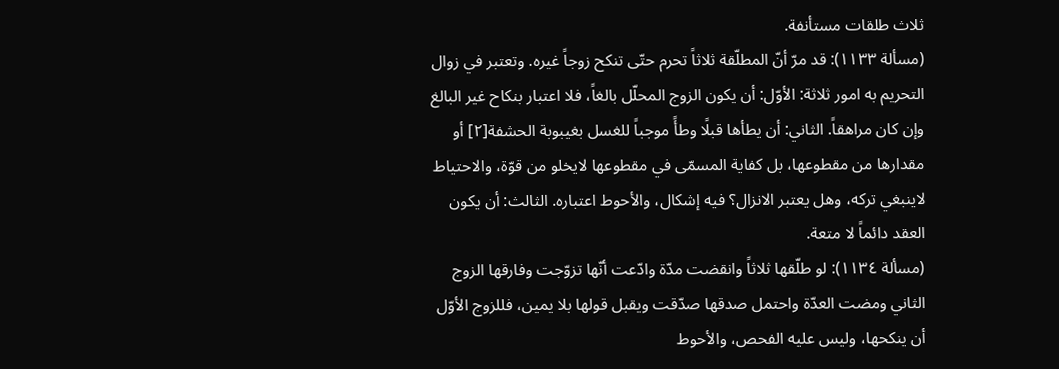ثلاث طلقات مستأنفة.
(مسألة ١١٣٣): قد مرّ أنّ المطلّقة ثلاثاً تحرم حتّى تنكح زوجاً غيره. وتعتبر في زوال التحريم به امور ثلاثة: الأوّل: أن يكون الزوج المحلّل بالغاً، فلا اعتبار بنكاح غير البالغ وإن كان مراهقاً. الثاني: أن يطأها قبلًا وطأً موجباً للغسل بغيبوبة الحشفة[٢] أو مقدارها من مقطوعها، بل كفاية المسمّى في مقطوعها لايخلو من قوّة، والاحتياط لاينبغي تركه، وهل يعتبر الانزال؟ فيه إشكال، والأحوط اعتباره. الثالث: أن يكون العقد دائماً لا متعة.
(مسألة ١١٣٤): لو طلّقها ثلاثاً وانقضت مدّة وادّعت أنّها تزوّجت وفارقها الزوج الثاني ومضت العدّة واحتمل صدقها صدّقت ويقبل قولها بلا يمين، فللزوج الأوّل أن ينكحها، وليس عليه الفحص، والأحوط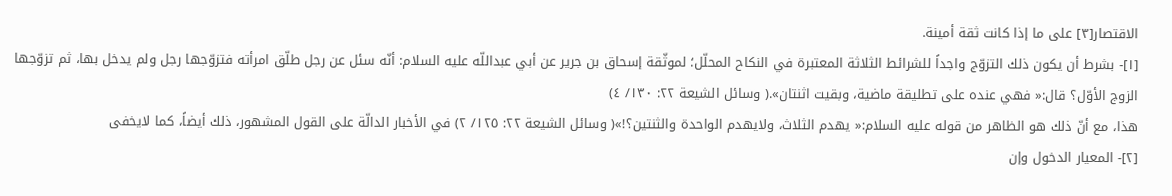الاقتصار[٣] على ما إذا كانت ثقة أمينة.
[١]- بشرط أن يكون ذلك التزوّج واجداً للشرائط الثلاثة المعتبرة في النكاح المحلّل؛ لموثّقة إسحاق بن جرير عن أبي عبداللّه عليه السلام: أنّه سئل عن رجل طلّق امرأته فتزوّجها رجل ولم يدخل بها، ثم تزوّجها الزوج الأوّل؟ قال:« فهي عنده على تطليقة ماضية، وبقيت اثنتان».( وسائل الشيعة ٢٢: ١٣٠/ ٤)
هذا، مع أنّ ذلك هو الظاهر من قوله عليه السلام:« يهدم الثلاث، ولايهدم الواحدة والثنتين؟!»( وسائل الشيعة ٢٢: ١٢٥/ ٢) في الأخبار الدالّة على القول المشهور، ذلك أيضاً، كما لايخفى
[٢]- المعيار الدخول وإن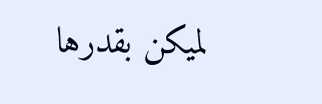لميكن بقدرها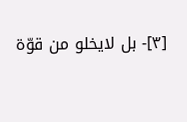[٣]- بل لايخلو من قوّة